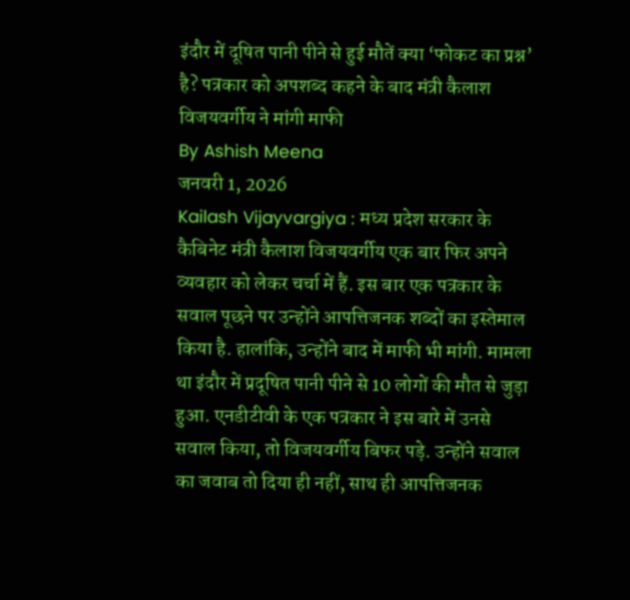इंदौर में दूषित पानी पीने से हुई मौतें क्या ‘फोकट का प्रश्न’ है? पत्रकार को अपशब्द कहने के बाद मंत्री कैलाश विजयवर्गीय ने मांगी माफी
By Ashish Meena
जनवरी 1, 2026
Kailash Vijayvargiya : मध्य प्रदेश सरकार के कैबिनेट मंत्री कैलाश विजयवर्गीय एक बार फिर अपने व्यवहार को लेकर चर्चा में हैं. इस बार एक पत्रकार के सवाल पूछने पर उन्होंने आपत्तिजनक शब्दों का इस्तेमाल किया है. हालांकि, उन्होंने बाद में माफी भी मांगी. मामला था इंदौर में प्रदूषित पानी पीने से 10 लोगों की मौत से जुड़ा हुआ. एनडीटीवी के एक पत्रकार ने इस बारे में उनसे सवाल किया, तो विजयवर्गीय बिफर पड़े. उन्होंने सवाल का जवाब तो दिया ही नहीं, साथ ही आपत्तिजनक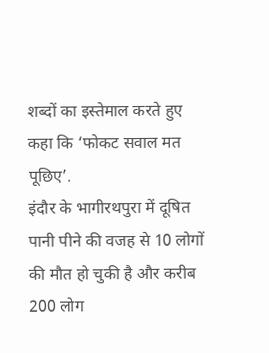शब्दों का इस्तेमाल करते हुए कहा कि ‘फोकट सवाल मत पूछिए’.
इंदौर के भागीरथपुरा में दूषित पानी पीने की वजह से 10 लोगों की मौत हो चुकी है और करीब 200 लोग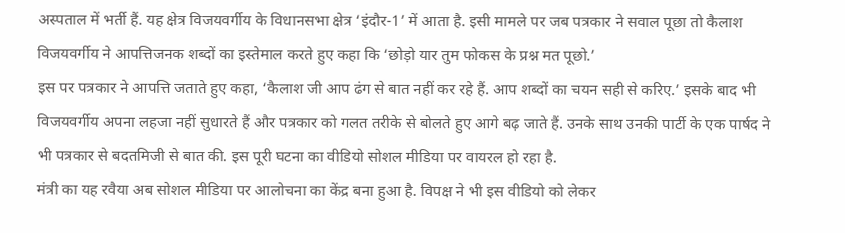अस्पताल में भर्ती हैं. यह क्षेत्र विजयवर्गीय के विधानसभा क्षेत्र ‘इंदौर-1’ में आता है. इसी मामले पर जब पत्रकार ने सवाल पूछा तो कैलाश विजयवर्गीय ने आपत्तिजनक शब्दों का इस्तेमाल करते हुए कहा कि ‘छोड़ो यार तुम फोकस के प्रश्न मत पूछो.’
इस पर पत्रकार ने आपत्ति जताते हुए कहा, ‘कैलाश जी आप ढंग से बात नहीं कर रहे हैं. आप शब्दों का चयन सही से करिए.’ इसके बाद भी विजयवर्गीय अपना लहजा नहीं सुधारते हैं और पत्रकार को गलत तरीके से बोलते हुए आगे बढ़ जाते हैं. उनके साथ उनकी पार्टी के एक पार्षद ने भी पत्रकार से बदतमिजी से बात की. इस पूरी घटना का वीडियो सोशल मीडिया पर वायरल हो रहा है.
मंत्री का यह रवैया अब सोशल मीडिया पर आलोचना का केंद्र बना हुआ है. विपक्ष ने भी इस वीडियो को लेकर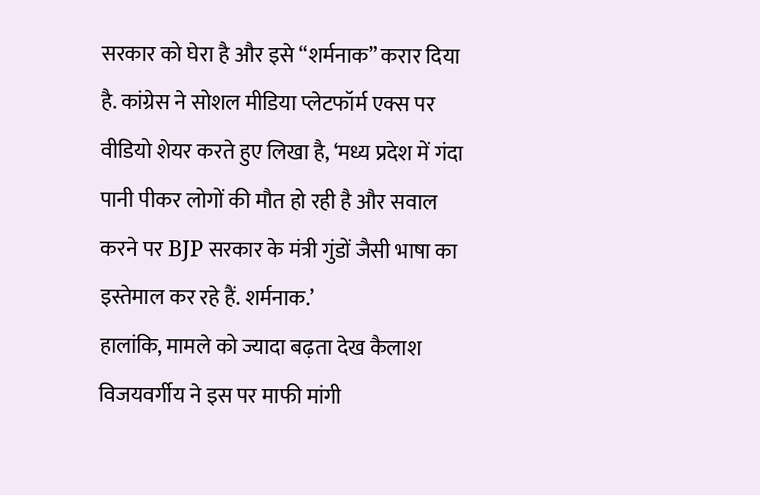सरकार को घेरा है और इसे “शर्मनाक” करार दिया है. कांग्रेस ने सोशल मीडिया प्लेटफॉर्म एक्स पर वीडियो शेयर करते हुए लिखा है, ‘मध्य प्रदेश में गंदा पानी पीकर लोगों की मौत हो रही है और सवाल करने पर BJP सरकार के मंत्री गुंडों जैसी भाषा का इस्तेमाल कर रहे हैं. शर्मनाक.’
हालांकि, मामले को ज्यादा बढ़ता देख कैलाश विजयवर्गीय ने इस पर माफी मांगी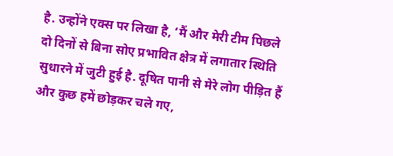है. उन्होंने एक्स पर लिखा है, ‘मैं और मेरी टीम पिछले दो दिनों से बिना सोए प्रभावित क्षेत्र में लगातार स्थिति सुधारने में जुटी हुई है. दूषित पानी से मेरे लोग पीड़ित हैं और कुछ हमें छोड़कर चले गए,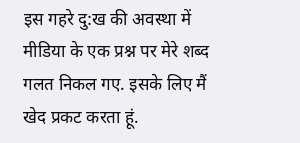इस गहरे दु:ख की अवस्था में मीडिया के एक प्रश्न पर मेरे शब्द गलत निकल गए. इसके लिए मैं खेद प्रकट करता हूं.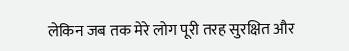लेकिन जब तक मेरे लोग पूरी तरह सुरक्षित और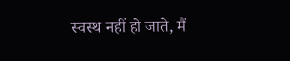स्वस्थ नहीं हो जाते, मैं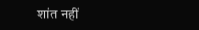शांत नहीं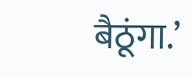बैठूंगा.’